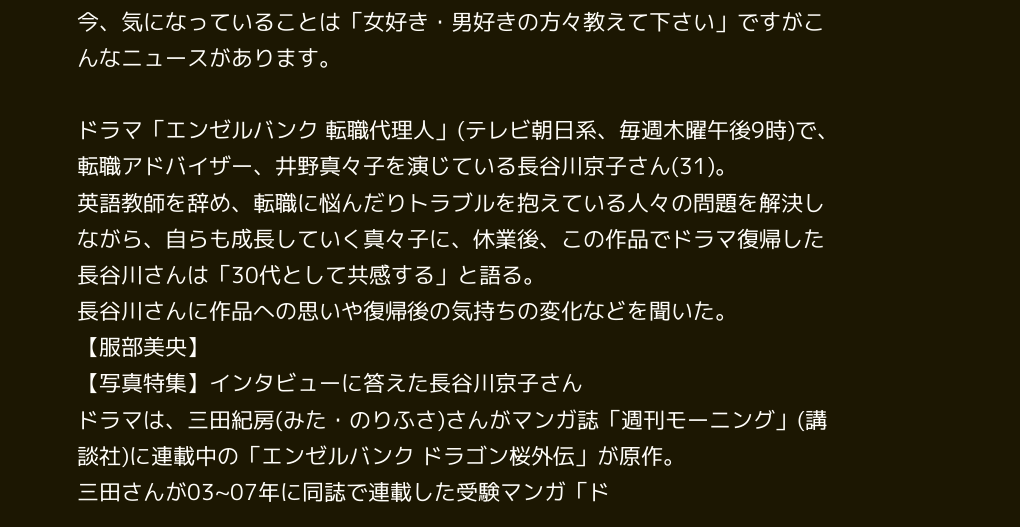今、気になっていることは「女好き・男好きの方々教えて下さい」ですがこんなニュースがあります。

ドラマ「エンゼルバンク 転職代理人」(テレビ朝日系、毎週木曜午後9時)で、転職アドバイザー、井野真々子を演じている長谷川京子さん(31)。
英語教師を辞め、転職に悩んだりトラブルを抱えている人々の問題を解決しながら、自らも成長していく真々子に、休業後、この作品でドラマ復帰した長谷川さんは「30代として共感する」と語る。
長谷川さんに作品への思いや復帰後の気持ちの変化などを聞いた。
【服部美央】
【写真特集】インタビューに答えた長谷川京子さん
ドラマは、三田紀房(みた・のりふさ)さんがマンガ誌「週刊モーニング」(講談社)に連載中の「エンゼルバンク ドラゴン桜外伝」が原作。
三田さんが03~07年に同誌で連載した受験マンガ「ド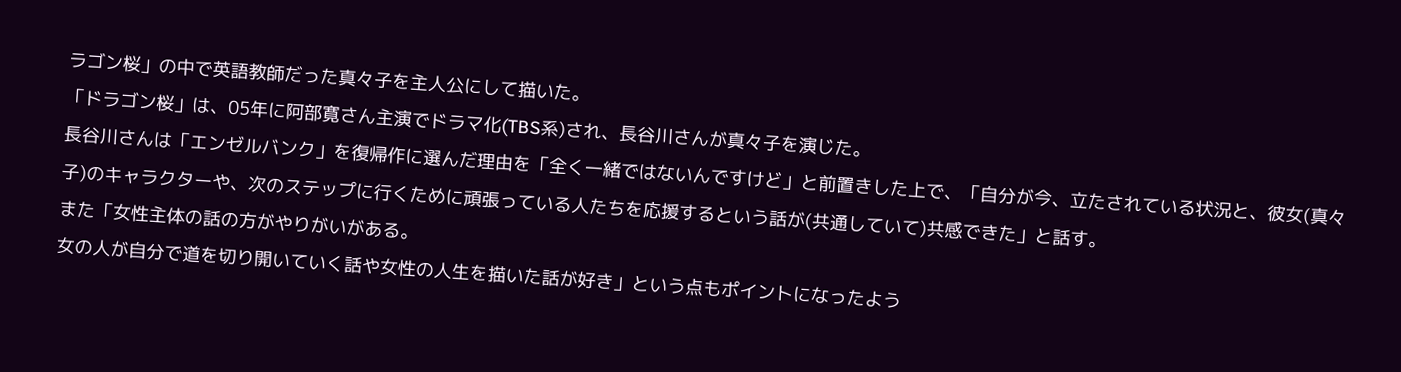ラゴン桜」の中で英語教師だった真々子を主人公にして描いた。
「ドラゴン桜」は、05年に阿部寛さん主演でドラマ化(TBS系)され、長谷川さんが真々子を演じた。
長谷川さんは「エンゼルバンク」を復帰作に選んだ理由を「全く一緒ではないんですけど」と前置きした上で、「自分が今、立たされている状況と、彼女(真々子)のキャラクターや、次のステップに行くために頑張っている人たちを応援するという話が(共通していて)共感できた」と話す。
また「女性主体の話の方がやりがいがある。
女の人が自分で道を切り開いていく話や女性の人生を描いた話が好き」という点もポイントになったよう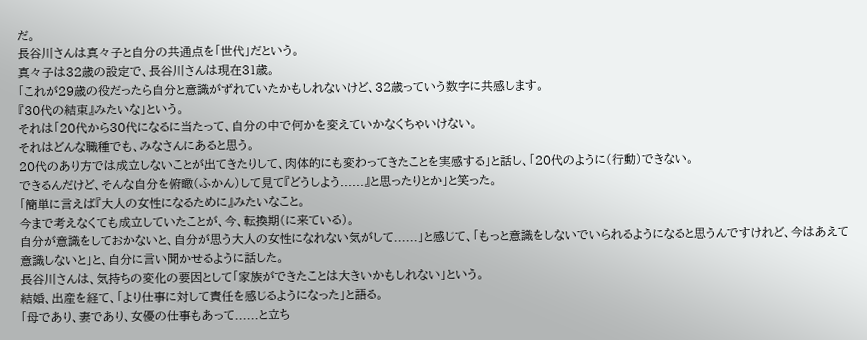だ。
長谷川さんは真々子と自分の共通点を「世代」だという。
真々子は32歳の設定で、長谷川さんは現在31歳。
「これが29歳の役だったら自分と意識がずれていたかもしれないけど、32歳っていう数字に共感します。
『30代の結束』みたいな」という。
それは「20代から30代になるに当たって、自分の中で何かを変えていかなくちゃいけない。
それはどんな職種でも、みなさんにあると思う。
20代のあり方では成立しないことが出てきたりして、肉体的にも変わってきたことを実感する」と話し、「20代のように(行動)できない。
できるんだけど、そんな自分を俯瞰(ふかん)して見て『どうしよう......』と思ったりとか」と笑った。
「簡単に言えば『大人の女性になるために』みたいなこと。
今まで考えなくても成立していたことが、今、転換期(に来ている)。
自分が意識をしておかないと、自分が思う大人の女性になれない気がして......」と感じて、「もっと意識をしないでいられるようになると思うんですけれど、今はあえて意識しないと」と、自分に言い聞かせるように話した。
長谷川さんは、気持ちの変化の要因として「家族ができたことは大きいかもしれない」という。
結婚、出産を経て、「より仕事に対して責任を感じるようになった」と語る。
「母であり、妻であり、女優の仕事もあって......と立ち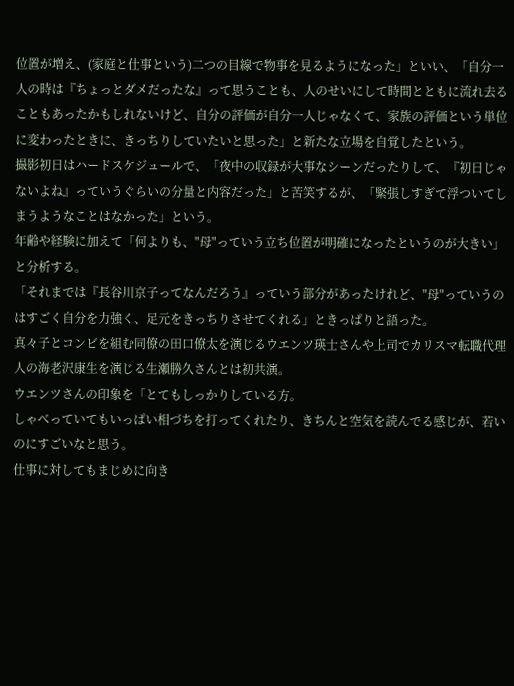位置が増え、(家庭と仕事という)二つの目線で物事を見るようになった」といい、「自分一人の時は『ちょっとダメだったな』って思うことも、人のせいにして時間とともに流れ去ることもあったかもしれないけど、自分の評価が自分一人じゃなくて、家族の評価という単位に変わったときに、きっちりしていたいと思った」と新たな立場を自覚したという。
撮影初日はハードスケジュールで、「夜中の収録が大事なシーンだったりして、『初日じゃないよね』っていうぐらいの分量と内容だった」と苦笑するが、「緊張しすぎて浮ついてしまうようなことはなかった」という。
年齢や経験に加えて「何よりも、"母"っていう立ち位置が明確になったというのが大きい」と分析する。
「それまでは『長谷川京子ってなんだろう』っていう部分があったけれど、"母"っていうのはすごく自分を力強く、足元をきっちりさせてくれる」ときっぱりと語った。
真々子とコンビを組む同僚の田口僚太を演じるウエンツ瑛士さんや上司でカリスマ転職代理人の海老沢康生を演じる生瀬勝久さんとは初共演。
ウエンツさんの印象を「とてもしっかりしている方。
しゃべっていてもいっぱい相づちを打ってくれたり、きちんと空気を読んでる感じが、若いのにすごいなと思う。
仕事に対してもまじめに向き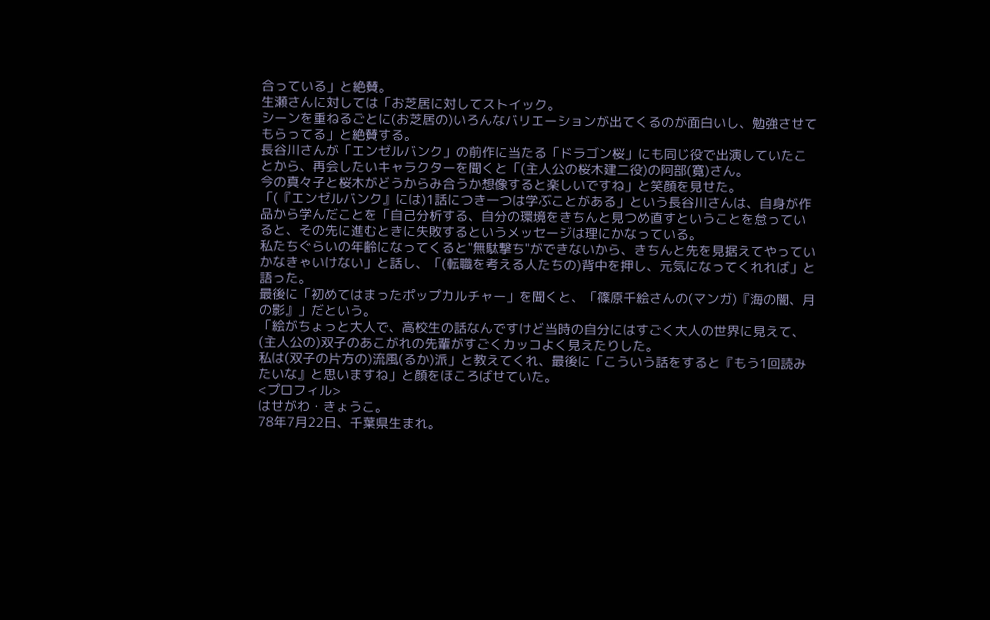合っている」と絶賛。
生瀬さんに対しては「お芝居に対してストイック。
シーンを重ねるごとに(お芝居の)いろんなバリエーションが出てくるのが面白いし、勉強させてもらってる」と絶賛する。
長谷川さんが「エンゼルバンク」の前作に当たる「ドラゴン桜」にも同じ役で出演していたことから、再会したいキャラクターを聞くと「(主人公の桜木建二役)の阿部(寛)さん。
今の真々子と桜木がどうからみ合うか想像すると楽しいですね」と笑顔を見せた。
「(『エンゼルバンク』には)1話につき一つは学ぶことがある」という長谷川さんは、自身が作品から学んだことを「自己分析する、自分の環境をきちんと見つめ直すということを怠っていると、その先に進むときに失敗するというメッセージは理にかなっている。
私たちぐらいの年齢になってくると"無駄撃ち"ができないから、きちんと先を見据えてやっていかなきゃいけない」と話し、「(転職を考える人たちの)背中を押し、元気になってくれれば」と語った。
最後に「初めてはまったポップカルチャー」を聞くと、「篠原千絵さんの(マンガ)『海の闇、月の影』」だという。
「絵がちょっと大人で、高校生の話なんですけど当時の自分にはすごく大人の世界に見えて、(主人公の)双子のあこがれの先輩がすごくカッコよく見えたりした。
私は(双子の片方の)流風(るか)派」と教えてくれ、最後に「こういう話をすると『もう1回読みたいな』と思いますね」と顔をほころばせていた。
<プロフィル>
はせがわ・きょうこ。
78年7月22日、千葉県生まれ。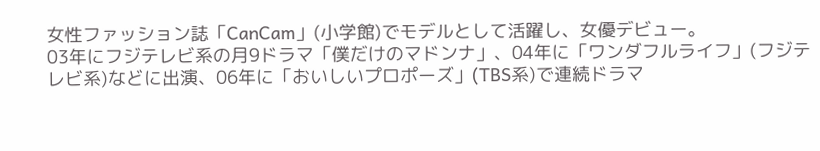女性ファッション誌「CanCam」(小学館)でモデルとして活躍し、女優デビュー。
03年にフジテレビ系の月9ドラマ「僕だけのマドンナ」、04年に「ワンダフルライフ」(フジテレビ系)などに出演、06年に「おいしいプロポーズ」(TBS系)で連続ドラマ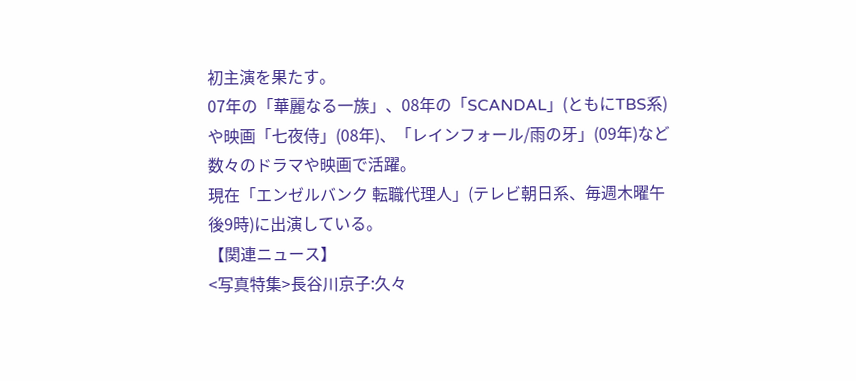初主演を果たす。
07年の「華麗なる一族」、08年の「SCANDAL」(ともにTBS系)や映画「七夜侍」(08年)、「レインフォール/雨の牙」(09年)など数々のドラマや映画で活躍。
現在「エンゼルバンク 転職代理人」(テレビ朝日系、毎週木曜午後9時)に出演している。
【関連ニュース】
<写真特集>長谷川京子:久々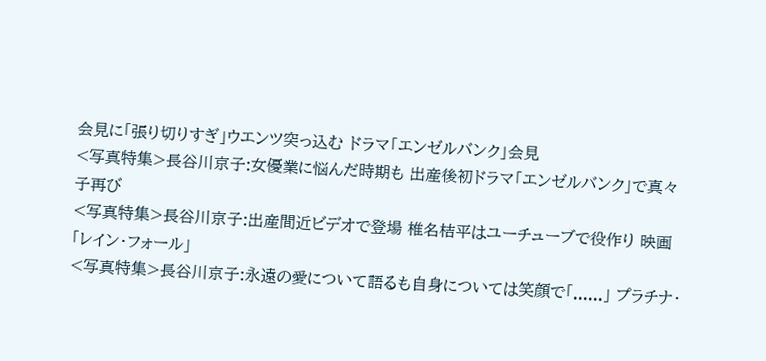会見に「張り切りすぎ」ウエンツ突っ込む ドラマ「エンゼルバンク」会見
<写真特集>長谷川京子:女優業に悩んだ時期も 出産後初ドラマ「エンゼルバンク」で真々子再び
<写真特集>長谷川京子:出産間近ビデオで登場 椎名桔平はユーチューブで役作り 映画「レイン・フォール」
<写真特集>長谷川京子:永遠の愛について語るも自身については笑顔で「......」 プラチナ・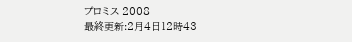プロミス 2008
最終更新:2月4日12時43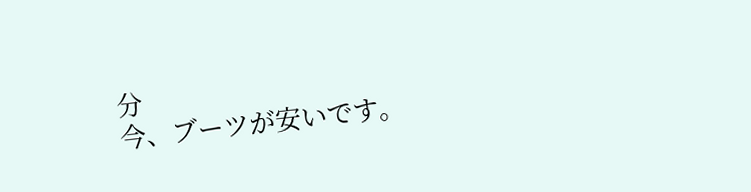分
今、ブーツが安いです。